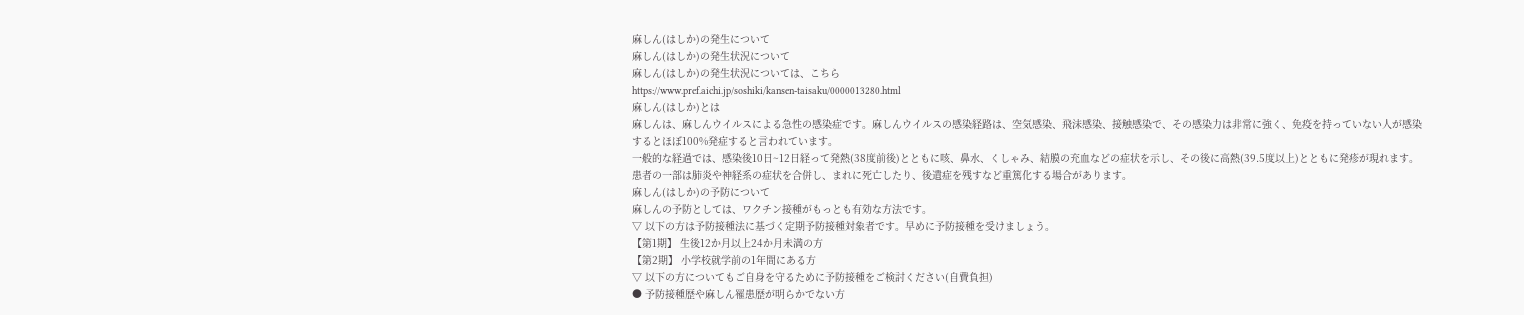麻しん(はしか)の発生について
麻しん(はしか)の発生状況について
麻しん(はしか)の発生状況については、こちら
https://www.pref.aichi.jp/soshiki/kansen-taisaku/0000013280.html
麻しん(はしか)とは
麻しんは、麻しんウイルスによる急性の感染症です。麻しんウイルスの感染経路は、空気感染、飛沫感染、接触感染で、その感染力は非常に強く、免疫を持っていない人が感染するとほぼ100%発症すると言われています。
一般的な経過では、感染後10日~12日経って発熱(38度前後)とともに咳、鼻水、くしゃみ、結膜の充血などの症状を示し、その後に高熱(39.5度以上)とともに発疹が現れます。患者の一部は肺炎や神経系の症状を合併し、まれに死亡したり、後遺症を残すなど重篤化する場合があります。
麻しん(はしか)の予防について
麻しんの予防としては、ワクチン接種がもっとも有効な方法です。
▽ 以下の方は予防接種法に基づく定期予防接種対象者です。早めに予防接種を受けましょう。
【第1期】 生後12か月以上24か月未満の方
【第2期】 小学校就学前の1年間にある方
▽ 以下の方についてもご自身を守るために予防接種をご検討ください(自費負担)
● 予防接種歴や麻しん罹患歴が明らかでない方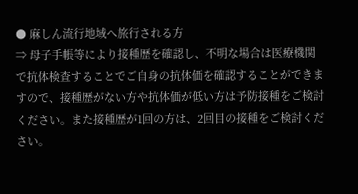● 麻しん流行地域へ旅行される方
⇒ 母子手帳等により接種歴を確認し、不明な場合は医療機関で抗体検査することでご自身の抗体価を確認することができますので、接種歴がない方や抗体価が低い方は予防接種をご検討ください。また接種歴が1回の方は、2回目の接種をご検討ください。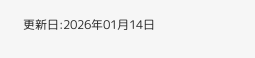更新日:2026年01月14日